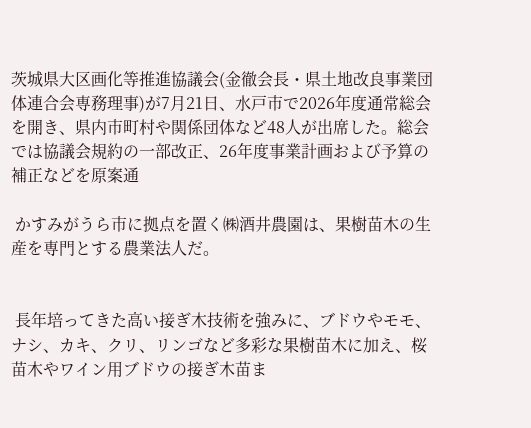茨城県大区画化等推進協議会(金徹会長・県土地改良事業団体連合会専務理事)が7月21日、水戸市で2026年度通常総会を開き、県内市町村や関係団体など48人が出席した。総会では協議会規約の一部改正、26年度事業計画および予算の補正などを原案通

 かすみがうら市に拠点を置く㈱酒井農園は、果樹苗木の生産を専門とする農業法人だ。


 長年培ってきた高い接ぎ木技術を強みに、ブドウやモモ、ナシ、カキ、クリ、リンゴなど多彩な果樹苗木に加え、桜苗木やワイン用ブドウの接ぎ木苗ま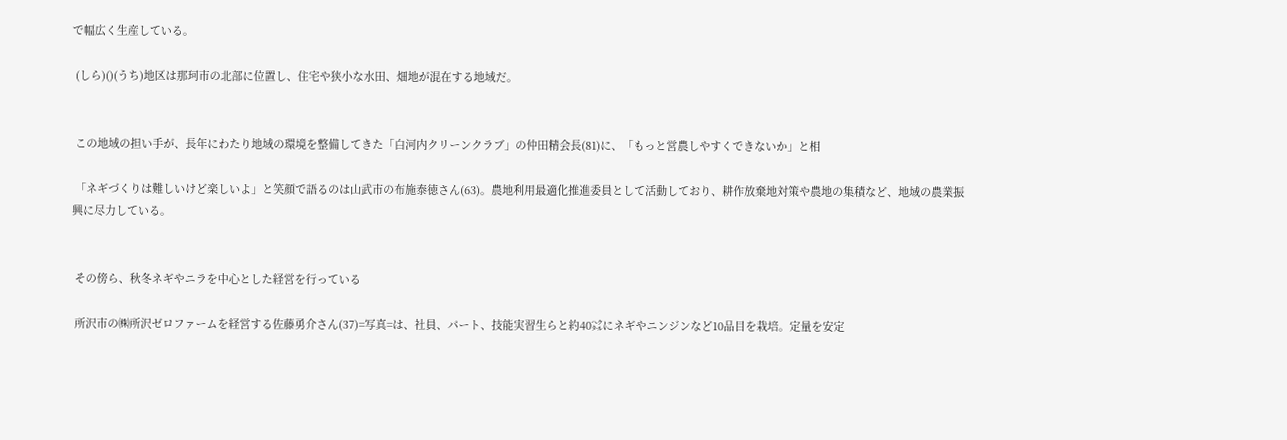で幅広く生産している。

 (しら)()(うち)地区は那珂市の北部に位置し、住宅や狭小な水田、畑地が混在する地域だ。


 この地域の担い手が、長年にわたり地域の環境を整備してきた「白河内クリーンクラブ」の仲田精会長(81)に、「もっと営農しやすくできないか」と相

 「ネギづくりは難しいけど楽しいよ」と笑顔で語るのは山武市の布施泰徳さん(63)。農地利用最適化推進委員として活動しており、耕作放棄地対策や農地の集積など、地域の農業振興に尽力している。


 その傍ら、秋冬ネギやニラを中心とした経営を行っている

 所沢市の㈱所沢ゼロファームを経営する佐藤勇介さん(37)=写真=は、社員、パート、技能実習生らと約40㌶にネギやニンジンなど10品目を栽培。定量を安定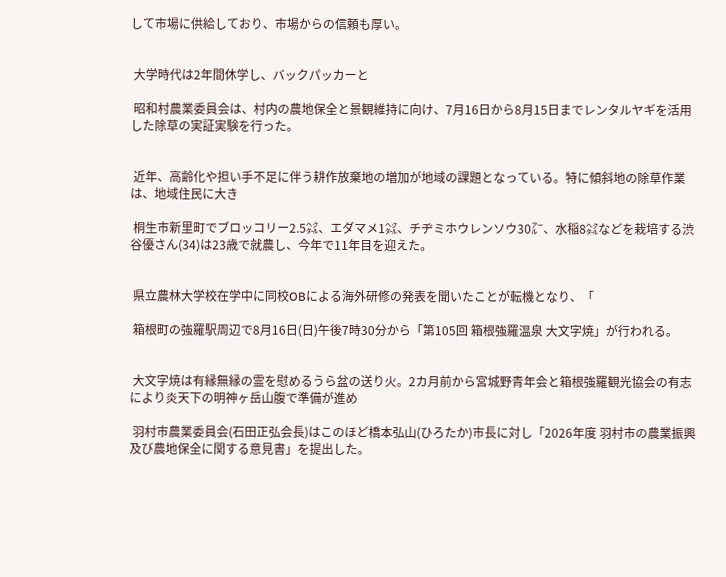して市場に供給しており、市場からの信頼も厚い。


 大学時代は2年間休学し、バックパッカーと

 昭和村農業委員会は、村内の農地保全と景観維持に向け、7月16日から8月15日までレンタルヤギを活用した除草の実証実験を行った。


 近年、高齢化や担い手不足に伴う耕作放棄地の増加が地域の課題となっている。特に傾斜地の除草作業は、地域住民に大き

 桐生市新里町でブロッコリー2.5㌶、エダマメ1㌶、チヂミホウレンソウ30㌃、水稲8㌶などを栽培する渋谷優さん(34)は23歳で就農し、今年で11年目を迎えた。


 県立農林大学校在学中に同校OBによる海外研修の発表を聞いたことが転機となり、「

 箱根町の強羅駅周辺で8月16日(日)午後7時30分から「第105回 箱根強羅温泉 大文字焼」が行われる。


 大文字焼は有縁無縁の霊を慰めるうら盆の送り火。2カ月前から宮城野青年会と箱根強羅観光協会の有志により炎天下の明神ヶ岳山腹で準備が進め

 羽村市農業委員会(石田正弘会長)はこのほど橋本弘山(ひろたか)市長に対し「2026年度 羽村市の農業振興及び農地保全に関する意見書」を提出した。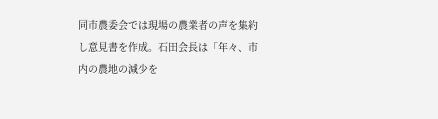同市農委会では現場の農業者の声を集約し意見書を作成。石田会長は「年々、市内の農地の減少を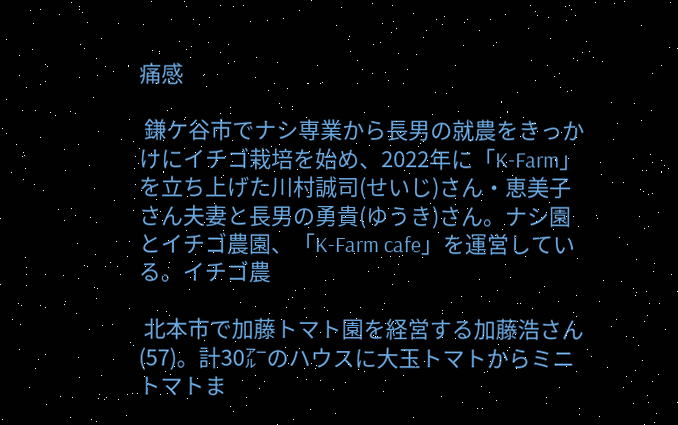痛感

 鎌ケ谷市でナシ専業から長男の就農をきっかけにイチゴ栽培を始め、2022年に「K-Farm」を立ち上げた川村誠司(せいじ)さん・恵美子さん夫妻と長男の勇貴(ゆうき)さん。ナシ園とイチゴ農園、「K-Farm cafe」を運営している。イチゴ農

 北本市で加藤トマト園を経営する加藤浩さん(57)。計30㌃のハウスに大玉トマトからミニトマトま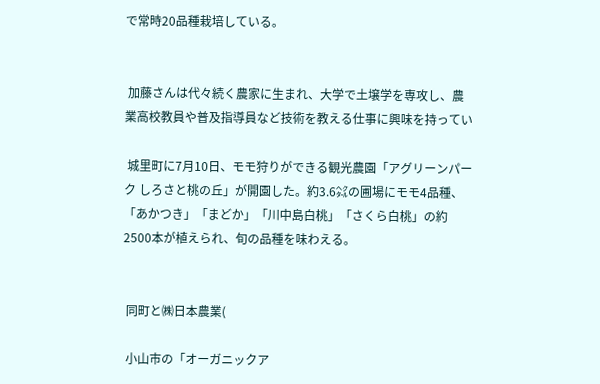で常時20品種栽培している。


 加藤さんは代々続く農家に生まれ、大学で土壌学を専攻し、農業高校教員や普及指導員など技術を教える仕事に興味を持ってい

 城里町に7月10日、モモ狩りができる観光農園「アグリーンパーク しろさと桃の丘」が開園した。約3.6㌶の圃場にモモ4品種、「あかつき」「まどか」「川中島白桃」「さくら白桃」の約2500本が植えられ、旬の品種を味わえる。


 同町と㈱日本農業(

 小山市の「オーガニックア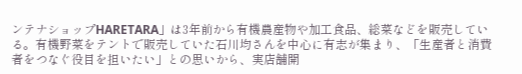ンテナショップHARETARA」は3年前から有機農産物や加工食品、総菜などを販売している。有機野菜をテントで販売していた石川均さんを中心に有志が集まり、「生産者と消費者をつなぐ役目を担いたい」との思いから、実店舗開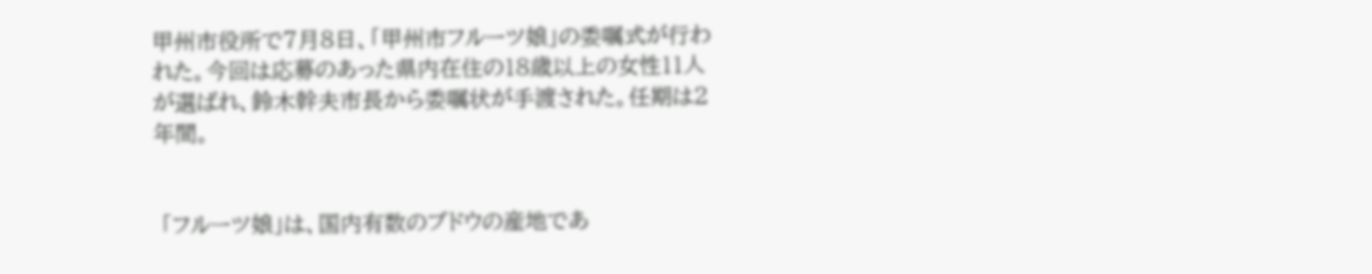甲州市役所で7月8日、「甲州市フルーツ娘」の委嘱式が行われた。今回は応募のあった県内在住の18歳以上の女性11人が選ばれ、鈴木幹夫市長から委嘱状が手渡された。任期は2年間。


 「フルーツ娘」は、国内有数のブドウの産地であ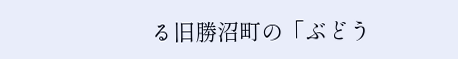る旧勝沼町の「ぶどう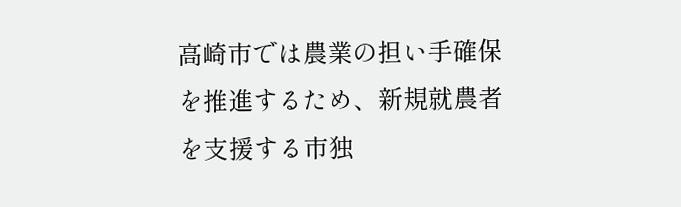高崎市では農業の担い手確保を推進するため、新規就農者を支援する市独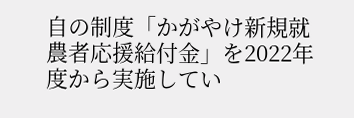自の制度「かがやけ新規就農者応援給付金」を2022年度から実施してい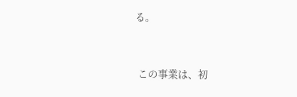る。


 この事業は、初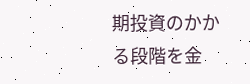期投資のかかる段階を金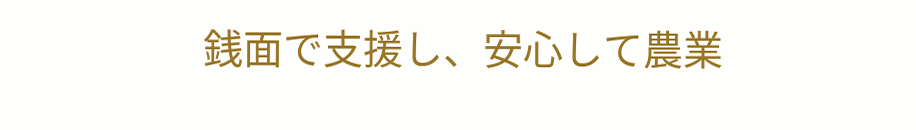銭面で支援し、安心して農業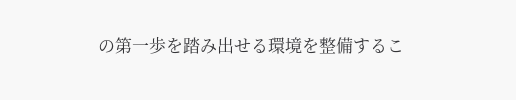の第一歩を踏み出せる環境を整備するこ